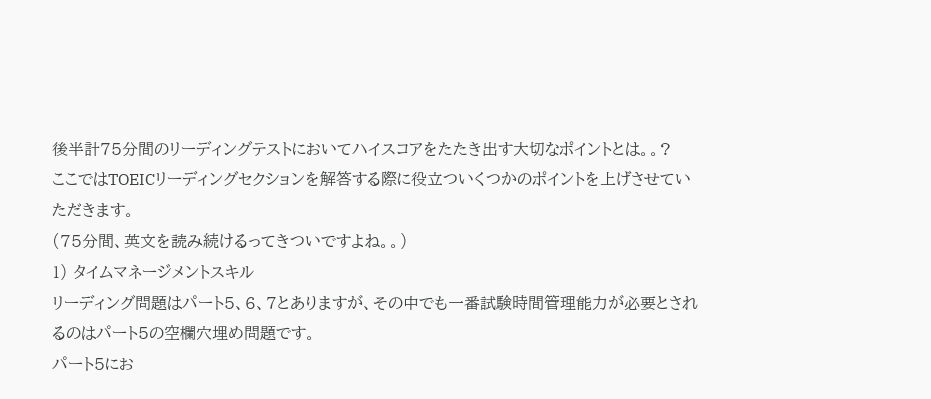後半計75分間のリーディングテストにおいてハイスコアをたたき出す大切なポイントとは。。?
ここではTOEICリーディングセクションを解答する際に役立ついくつかのポイントを上げさせていただきます。
(75分間、英文を読み続けるってきついですよね。。)
1) タイムマネージメントスキル
リーディング問題はパート5、6、7とありますが、その中でも一番試験時間管理能力が必要とされるのはパート5の空欄穴埋め問題です。
パート5にお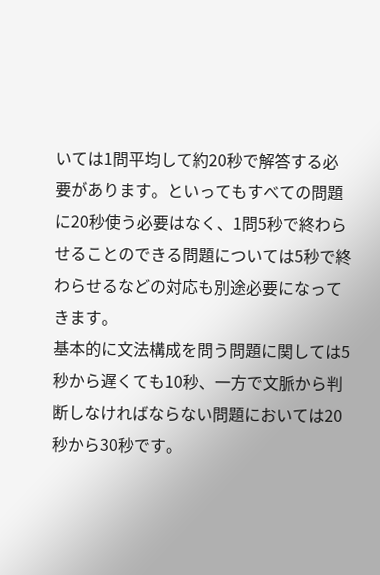いては1問平均して約20秒で解答する必要があります。といってもすべての問題に20秒使う必要はなく、1問5秒で終わらせることのできる問題については5秒で終わらせるなどの対応も別途必要になってきます。
基本的に文法構成を問う問題に関しては5秒から遅くても10秒、一方で文脈から判断しなければならない問題においては20秒から30秒です。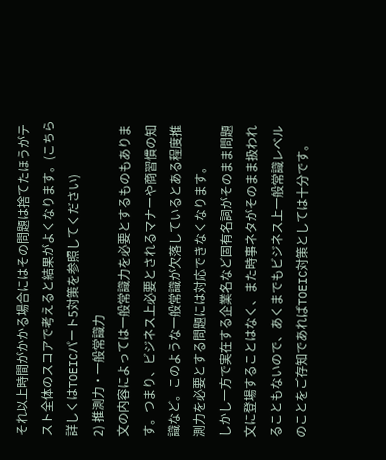それ以上時間がかかる場合にはその問題は捨てたほうがテスト全体のスコアで考えると結果がよくなります。(こちら詳しくはTOEICパート5対策を参照してください)
2) 推測力・一般常識力
文の内容によっては一般常識力を必要とするものもあります。つまり、ビジネス上必要とされるマナーや商習慣の知識など。このような一般常識が欠落しているとある程度推測力を必要とする問題には対応できなくなります。
しかし一方で実在する企業名など固有名詞がそのまま問題文に登場することはなく、また時事ネタがそのまま扱われることもないので、あくまでもビジネス上一般常識レベルのことをご存知であればTOEIC対策としては十分です。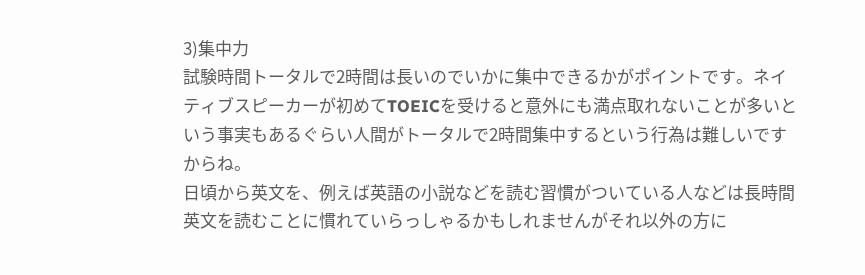3)集中力
試験時間トータルで2時間は長いのでいかに集中できるかがポイントです。ネイティブスピーカーが初めてTOEICを受けると意外にも満点取れないことが多いという事実もあるぐらい人間がトータルで2時間集中するという行為は難しいですからね。
日頃から英文を、例えば英語の小説などを読む習慣がついている人などは長時間英文を読むことに慣れていらっしゃるかもしれませんがそれ以外の方に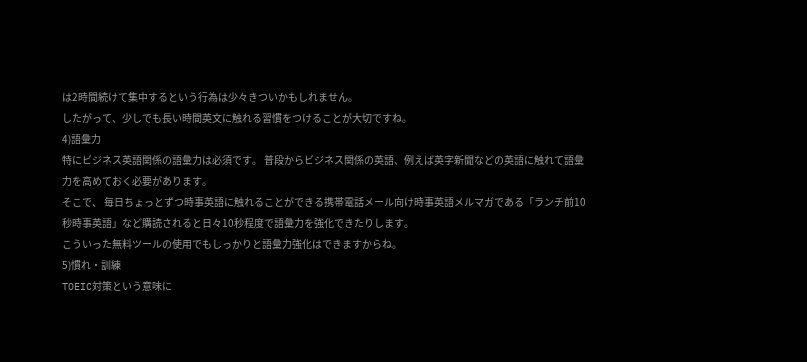は2時間続けて集中するという行為は少々きついかもしれません。
したがって、少しでも長い時間英文に触れる習慣をつけることが大切ですね。
4)語彙力
特にビジネス英語関係の語彙力は必須です。 普段からビジネス関係の英語、例えば英字新聞などの英語に触れて語彙力を高めておく必要があります。
そこで、 毎日ちょっとずつ時事英語に触れることができる携帯電話メール向け時事英語メルマガである「ランチ前10秒時事英語」など購読されると日々10秒程度で語彙力を強化できたりします。
こういった無料ツールの使用でもしっかりと語彙力強化はできますからね。
5)慣れ・訓練
TOEIC対策という意味に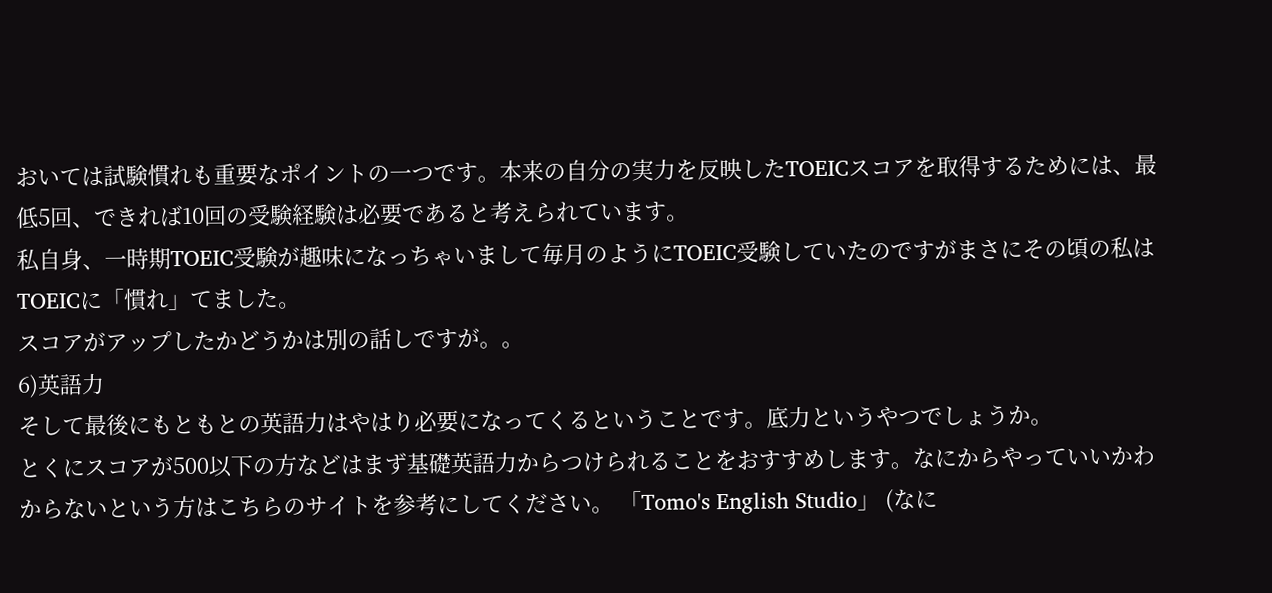おいては試験慣れも重要なポイントの一つです。本来の自分の実力を反映したTOEICスコアを取得するためには、最低5回、できれば10回の受験経験は必要であると考えられています。
私自身、一時期TOEIC受験が趣味になっちゃいまして毎月のようにTOEIC受験していたのですがまさにその頃の私はTOEICに「慣れ」てました。
スコアがアップしたかどうかは別の話しですが。。
6)英語力
そして最後にもともとの英語力はやはり必要になってくるということです。底力というやつでしょうか。
とくにスコアが500以下の方などはまず基礎英語力からつけられることをおすすめします。なにからやっていいかわからないという方はこちらのサイトを参考にしてください。 「Tomo's English Studio」 (なに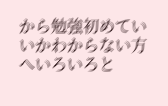から勉強初めていいかわからない方へいろいろと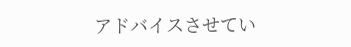アドバイスさせてい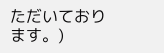ただいております。)